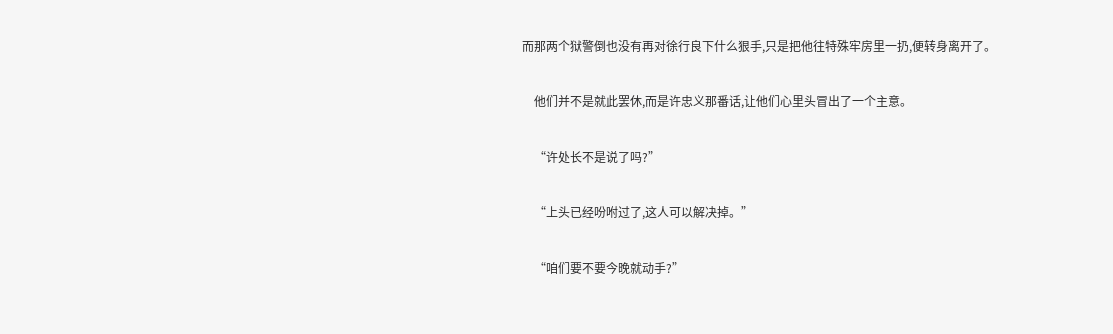而那两个狱警倒也没有再对徐行良下什么狠手,只是把他往特殊牢房里一扔,便转身离开了。

    他们并不是就此罢休,而是许忠义那番话,让他们心里头冒出了一个主意。

    “许处长不是说了吗?”

    “上头已经吩咐过了,这人可以解决掉。”

    “咱们要不要今晚就动手?”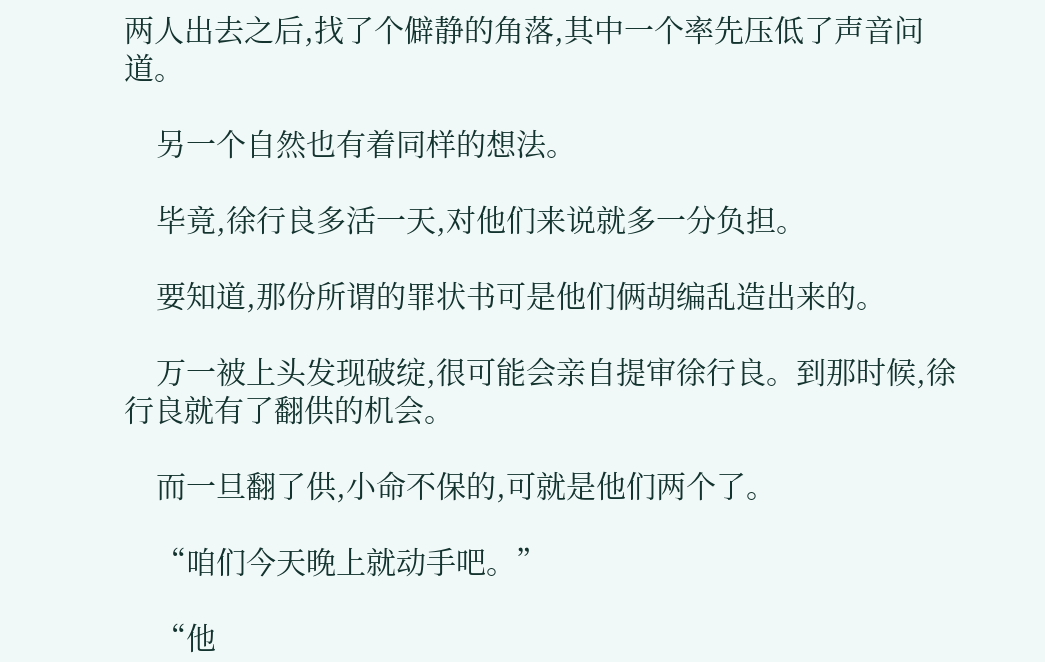两人出去之后,找了个僻静的角落,其中一个率先压低了声音问道。

    另一个自然也有着同样的想法。

    毕竟,徐行良多活一天,对他们来说就多一分负担。

    要知道,那份所谓的罪状书可是他们俩胡编乱造出来的。

    万一被上头发现破绽,很可能会亲自提审徐行良。到那时候,徐行良就有了翻供的机会。

    而一旦翻了供,小命不保的,可就是他们两个了。

    “咱们今天晚上就动手吧。”

    “他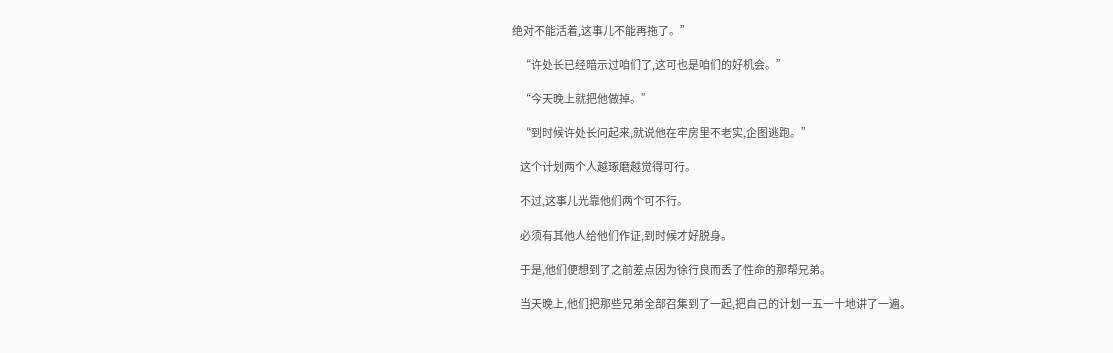绝对不能活着,这事儿不能再拖了。”

    “许处长已经暗示过咱们了,这可也是咱们的好机会。”

    “今天晚上就把他做掉。”

    “到时候许处长问起来,就说他在牢房里不老实,企图逃跑。”

    这个计划两个人越琢磨越觉得可行。

    不过,这事儿光靠他们两个可不行。

    必须有其他人给他们作证,到时候才好脱身。

    于是,他们便想到了之前差点因为徐行良而丢了性命的那帮兄弟。

    当天晚上,他们把那些兄弟全部召集到了一起,把自己的计划一五一十地讲了一遍。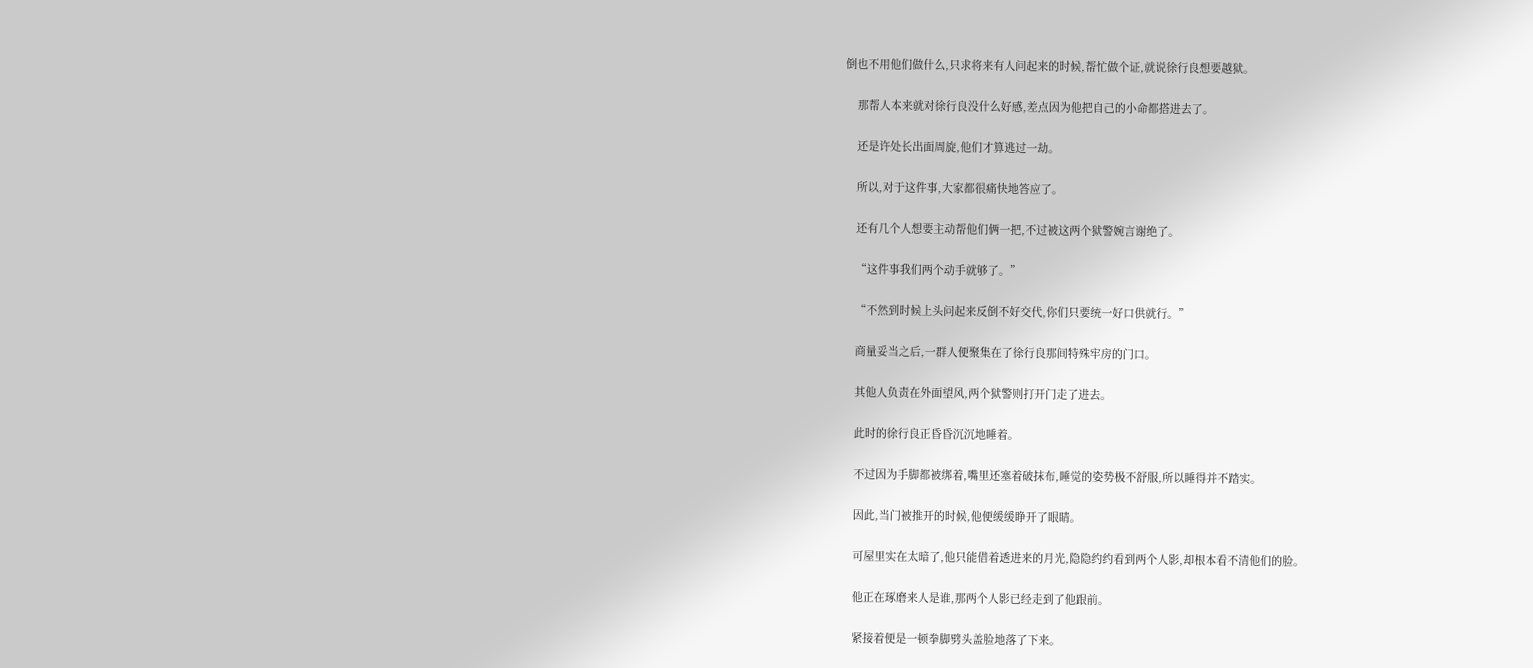倒也不用他们做什么,只求将来有人问起来的时候,帮忙做个证,就说徐行良想要越狱。

    那帮人本来就对徐行良没什么好感,差点因为他把自己的小命都搭进去了。

    还是许处长出面周旋,他们才算逃过一劫。

    所以,对于这件事,大家都很痛快地答应了。

    还有几个人想要主动帮他们俩一把,不过被这两个狱警婉言谢绝了。

    “这件事我们两个动手就够了。”

    “不然到时候上头问起来反倒不好交代,你们只要统一好口供就行。”

    商量妥当之后,一群人便聚集在了徐行良那间特殊牢房的门口。

    其他人负责在外面望风,两个狱警则打开门走了进去。

    此时的徐行良正昏昏沉沉地睡着。

    不过因为手脚都被绑着,嘴里还塞着破抹布,睡觉的姿势极不舒服,所以睡得并不踏实。

    因此,当门被推开的时候,他便缓缓睁开了眼睛。

    可屋里实在太暗了,他只能借着透进来的月光,隐隐约约看到两个人影,却根本看不清他们的脸。

    他正在琢磨来人是谁,那两个人影已经走到了他跟前。

    紧接着便是一顿拳脚劈头盖脸地落了下来。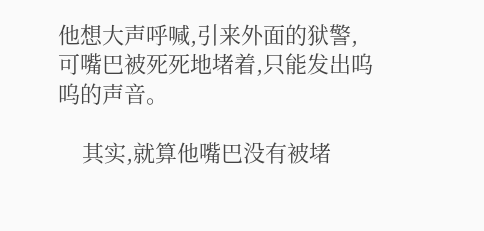他想大声呼喊,引来外面的狱警,可嘴巴被死死地堵着,只能发出呜呜的声音。

    其实,就算他嘴巴没有被堵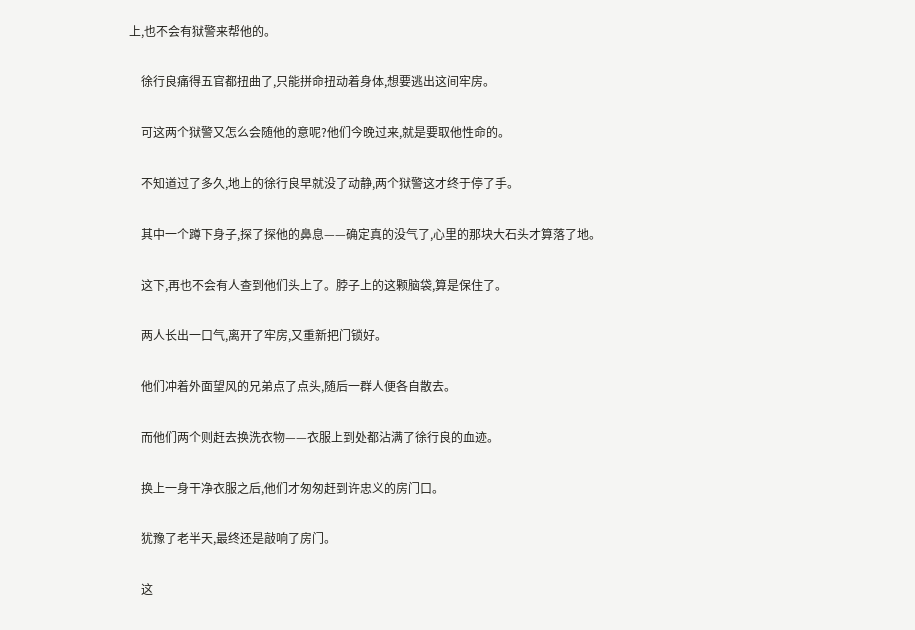上,也不会有狱警来帮他的。

    徐行良痛得五官都扭曲了,只能拼命扭动着身体,想要逃出这间牢房。

    可这两个狱警又怎么会随他的意呢?他们今晚过来,就是要取他性命的。

    不知道过了多久,地上的徐行良早就没了动静,两个狱警这才终于停了手。

    其中一个蹲下身子,探了探他的鼻息——确定真的没气了,心里的那块大石头才算落了地。

    这下,再也不会有人查到他们头上了。脖子上的这颗脑袋,算是保住了。

    两人长出一口气,离开了牢房,又重新把门锁好。

    他们冲着外面望风的兄弟点了点头,随后一群人便各自散去。

    而他们两个则赶去换洗衣物——衣服上到处都沾满了徐行良的血迹。

    换上一身干净衣服之后,他们才匆匆赶到许忠义的房门口。

    犹豫了老半天,最终还是敲响了房门。

    这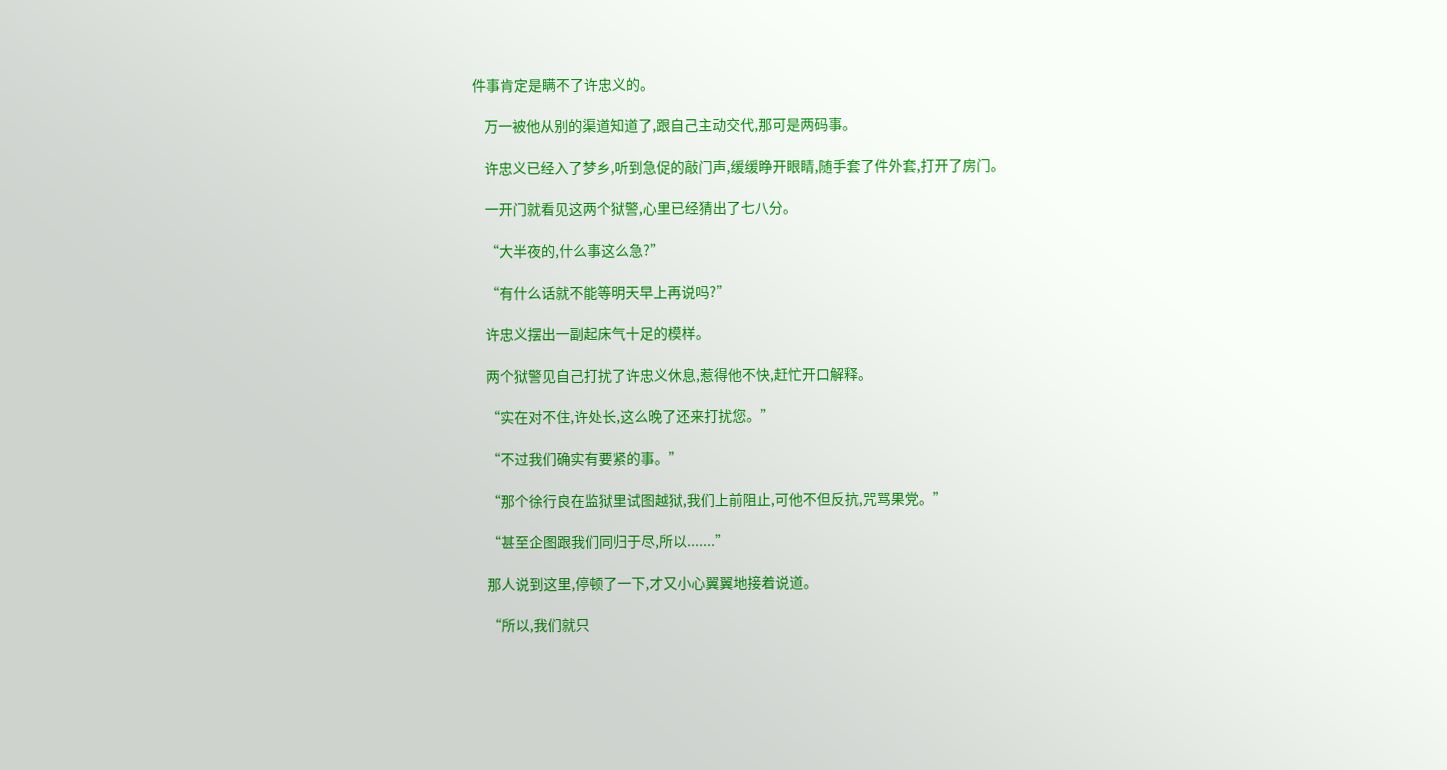件事肯定是瞒不了许忠义的。

    万一被他从别的渠道知道了,跟自己主动交代,那可是两码事。

    许忠义已经入了梦乡,听到急促的敲门声,缓缓睁开眼睛,随手套了件外套,打开了房门。

    一开门就看见这两个狱警,心里已经猜出了七八分。

    “大半夜的,什么事这么急?”

    “有什么话就不能等明天早上再说吗?”

    许忠义摆出一副起床气十足的模样。

    两个狱警见自己打扰了许忠义休息,惹得他不快,赶忙开口解释。

    “实在对不住,许处长,这么晚了还来打扰您。”

    “不过我们确实有要紧的事。”

    “那个徐行良在监狱里试图越狱,我们上前阻止,可他不但反抗,咒骂果党。”

    “甚至企图跟我们同归于尽,所以.......”

    那人说到这里,停顿了一下,才又小心翼翼地接着说道。

    “所以,我们就只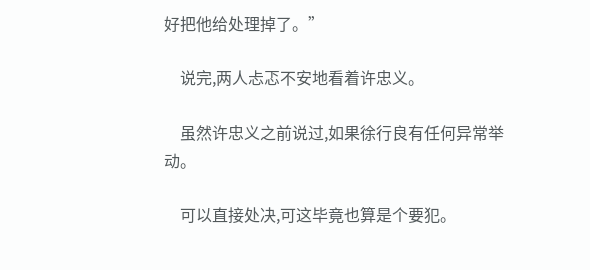好把他给处理掉了。”

    说完,两人忐忑不安地看着许忠义。

    虽然许忠义之前说过,如果徐行良有任何异常举动。

    可以直接处决,可这毕竟也算是个要犯。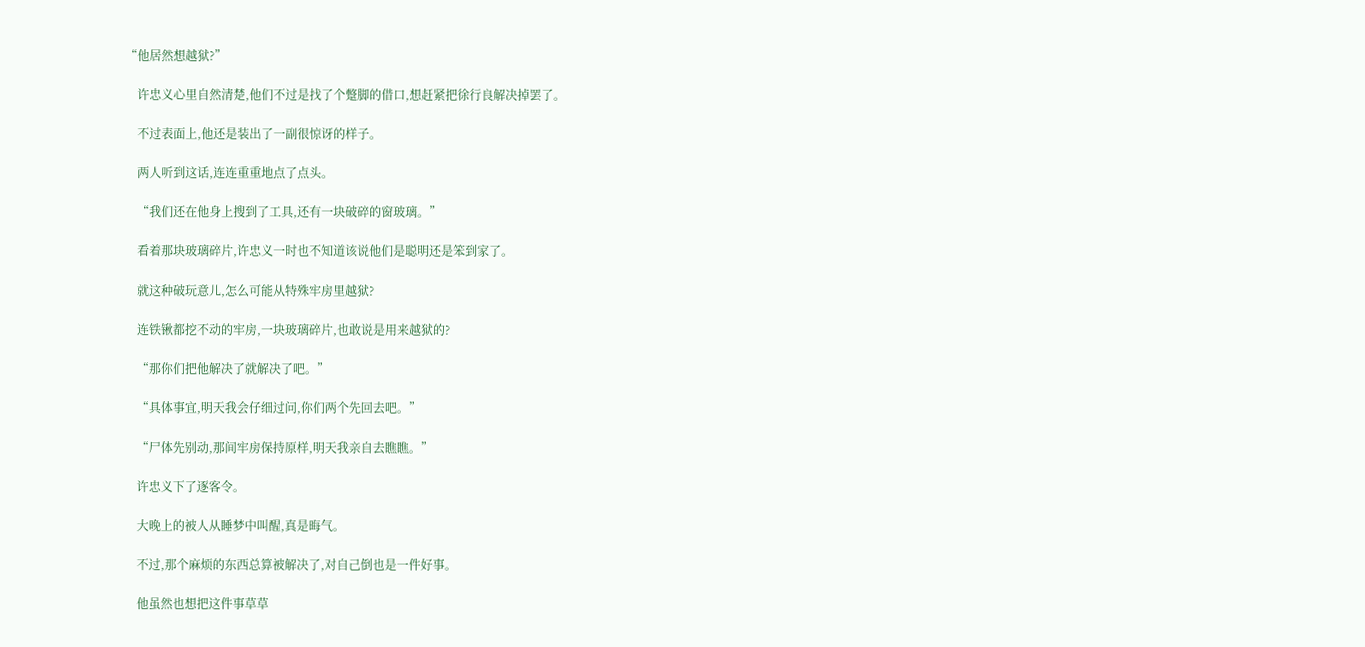“他居然想越狱?”

    许忠义心里自然清楚,他们不过是找了个蹩脚的借口,想赶紧把徐行良解决掉罢了。

    不过表面上,他还是装出了一副很惊讶的样子。

    两人听到这话,连连重重地点了点头。

    “我们还在他身上搜到了工具,还有一块破碎的窗玻璃。”

    看着那块玻璃碎片,许忠义一时也不知道该说他们是聪明还是笨到家了。

    就这种破玩意儿,怎么可能从特殊牢房里越狱?

    连铁锹都挖不动的牢房,一块玻璃碎片,也敢说是用来越狱的?

    “那你们把他解决了就解决了吧。”

    “具体事宜,明天我会仔细过问,你们两个先回去吧。”

    “尸体先别动,那间牢房保持原样,明天我亲自去瞧瞧。”

    许忠义下了逐客令。

    大晚上的被人从睡梦中叫醒,真是晦气。

    不过,那个麻烦的东西总算被解决了,对自己倒也是一件好事。

    他虽然也想把这件事草草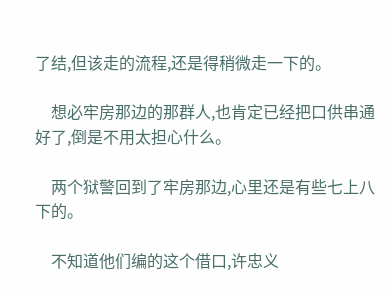了结,但该走的流程,还是得稍微走一下的。

    想必牢房那边的那群人,也肯定已经把口供串通好了,倒是不用太担心什么。

    两个狱警回到了牢房那边,心里还是有些七上八下的。

    不知道他们编的这个借口,许忠义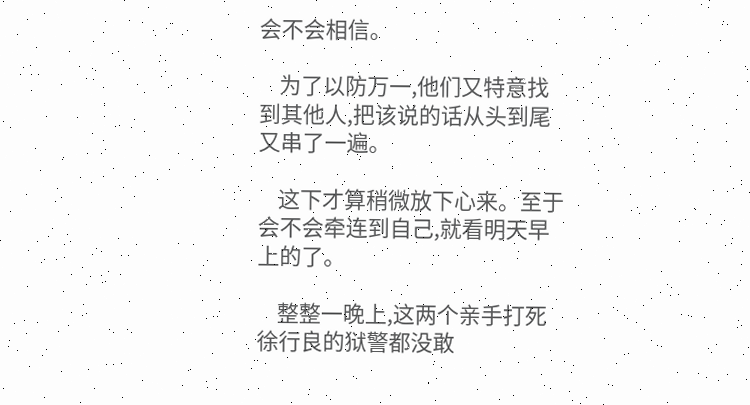会不会相信。

    为了以防万一,他们又特意找到其他人,把该说的话从头到尾又串了一遍。

    这下才算稍微放下心来。至于会不会牵连到自己,就看明天早上的了。

    整整一晚上,这两个亲手打死徐行良的狱警都没敢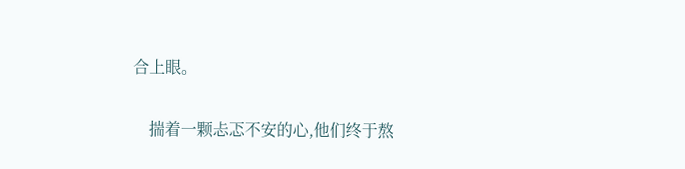合上眼。

    揣着一颗忐忑不安的心,他们终于熬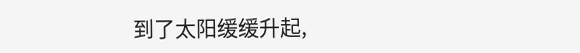到了太阳缓缓升起,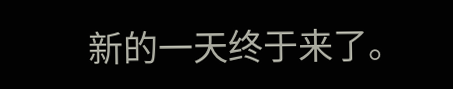新的一天终于来了。